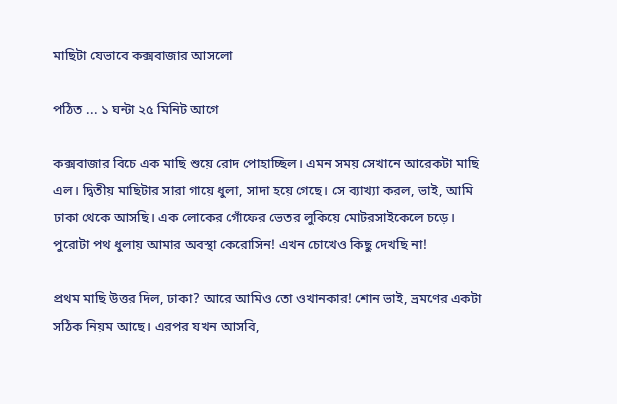মাছিটা যেভাবে কক্সবাজার আসলো

পঠিত ... ১ ঘন্টা ২৫ মিনিট আগে

কক্সবাজার বিচে এক মাছি শুয়ে রোদ পোহাচ্ছিল। এমন সময় সেখানে আরেকটা মাছি এল। দ্বিতীয় মাছিটার সারা গায়ে ধুলা, সাদা হয়ে গেছে। সে ব্যাখ্যা করল, ভাই, আমি ঢাকা থেকে আসছি। এক লোকের গোঁফের ভেতর লুকিয়ে মোটরসাইকেলে চড়ে। পুরোটা পথ ধুলায় আমার অবস্থা কেরোসিন! এখন চোখেও কিছু দেখছি না!

প্রথম মাছি উত্তর দিল, ঢাকা? আরে আমিও তো ওখানকার! শোন ভাই, ভ্রমণের একটা সঠিক নিয়ম আছে। এরপর যখন আসবি,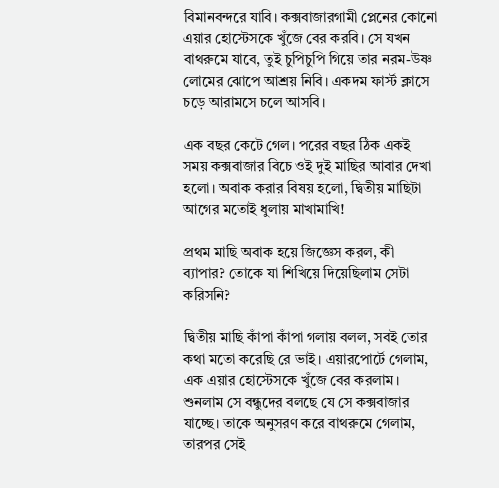বিমানবন্দরে যাবি। কক্সবাজারগামী প্লেনের কোনো এয়ার হোস্টেসকে খুঁজে বের করবি। সে যখন বাথরুমে যাবে, তুই চুপিচুপি গিয়ে তার নরম-উষ্ণ লোমের ঝোপে আশ্রয় নিবি। একদম ফার্স্ট ক্লাসে চড়ে আরামসে চলে আসবি।

এক বছর কেটে গেল। পরের বছর ঠিক একই সময় কক্সবাজার বিচে ওই দুই মাছির আবার দেখা হলো। অবাক করার বিষয় হলো, দ্বিতীয় মাছিটা আগের মতোই ধুলায় মাখামাখি!

প্রথম মাছি অবাক হয়ে জিজ্ঞেস করল, কী ব্যাপার? তোকে যা শিখিয়ে দিয়েছিলাম সেটা করিসনি?

দ্বিতীয় মাছি কাঁপা কাঁপা গলায় বলল, সবই তোর কথা মতো করেছি রে ভাই। এয়ারপোর্টে গেলাম, এক এয়ার হোস্টেসকে খুঁজে বের করলাম। শুনলাম সে বন্ধুদের বলছে যে সে কক্সবাজার যাচ্ছে। তাকে অনুসরণ করে বাথরুমে গেলাম, তারপর সেই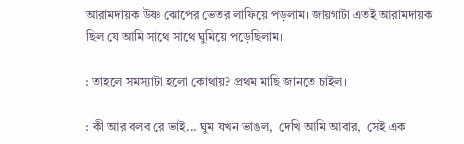আরামদায়ক উষ্ণ ঝোপের ভেতর লাফিয়ে পড়লাম। জায়গাটা এতই আরামদায়ক ছিল যে আমি সাথে সাথে ঘুমিয়ে পড়েছিলাম।

: তাহলে সমস্যাটা হলো কোথায়? প্রথম মাছি জানতে চাইল।

: কী আর বলব রে ভাই... ঘুম যখন ভাঙল,  দেখি আমি আবার,  সেই এক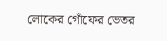লোকের গোঁফের ভেতর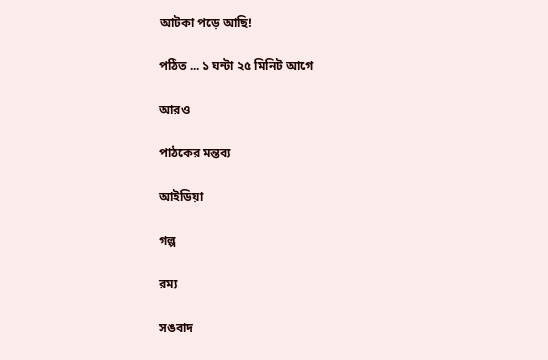আটকা পড়ে আছি!

পঠিত ... ১ ঘন্টা ২৫ মিনিট আগে

আরও

পাঠকের মন্তব্য

আইডিয়া

গল্প

রম্য

সঙবাদ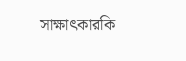সাক্ষাৎকারকি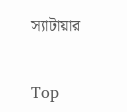স্যাটায়ার


Top